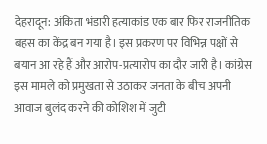देहरादून: अंकिता भंडारी हत्याकांड एक बार फिर राजनीतिक बहस का केंद्र बन गया है। इस प्रकरण पर विभिन्न पक्षों से बयान आ रहे हैं और आरोप-प्रत्यारोप का दौर जारी है। कांग्रेस इस मामले को प्रमुखता से उठाकर जनता के बीच अपनी आवाज बुलंद करने की कोशिश में जुटी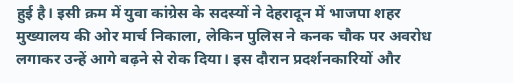हुई है। इसी क्रम में युवा कांग्रेस के सदस्यों ने देहरादून में भाजपा शहर मुख्यालय की ओर मार्च निकाला, लेकिन पुलिस ने कनक चौक पर अवरोध लगाकर उन्हें आगे बढ़ने से रोक दिया। इस दौरान प्रदर्शनकारियों और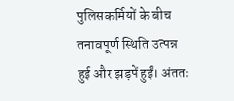पुलिसकर्मियों के बीच तनावपूर्ण स्थिति उत्पन्न हुई और झड़पें हुईं। अंततः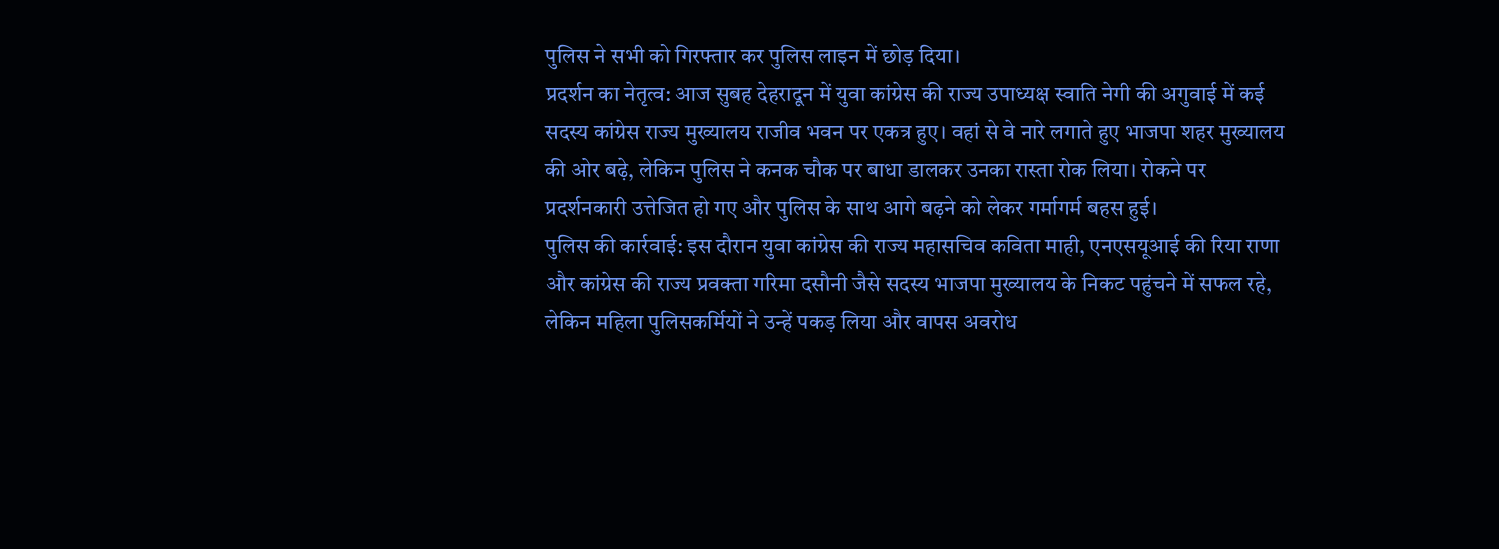पुलिस ने सभी को गिरफ्तार कर पुलिस लाइन में छोड़ दिया।
प्रदर्शन का नेतृत्व: आज सुबह देहरादून में युवा कांग्रेस की राज्य उपाध्यक्ष स्वाति नेगी की अगुवाई में कई सदस्य कांग्रेस राज्य मुख्यालय राजीव भवन पर एकत्र हुए। वहां से वे नारे लगाते हुए भाजपा शहर मुख्यालय की ओर बढ़े, लेकिन पुलिस ने कनक चौक पर बाधा डालकर उनका रास्ता रोक लिया। रोकने पर प्रदर्शनकारी उत्तेजित हो गए और पुलिस के साथ आगे बढ़ने को लेकर गर्मागर्म बहस हुई।
पुलिस की कार्रवाई: इस दौरान युवा कांग्रेस की राज्य महासचिव कविता माही, एनएसयूआई की रिया राणा और कांग्रेस की राज्य प्रवक्ता गरिमा दसौनी जैसे सदस्य भाजपा मुख्यालय के निकट पहुंचने में सफल रहे, लेकिन महिला पुलिसकर्मियों ने उन्हें पकड़ लिया और वापस अवरोध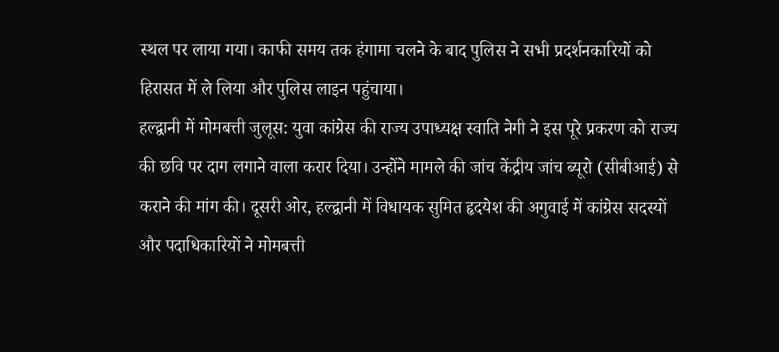स्थल पर लाया गया। काफी समय तक हंगामा चलने के बाद पुलिस ने सभी प्रदर्शनकारियों को हिरासत में ले लिया और पुलिस लाइन पहुंचाया।
हल्द्वानी में मोमबत्ती जुलूस: युवा कांग्रेस की राज्य उपाध्यक्ष स्वाति नेगी ने इस पूरे प्रकरण को राज्य की छवि पर दाग लगाने वाला करार दिया। उन्होंने मामले की जांच केंद्रीय जांच ब्यूरो (सीबीआई) से कराने की मांग की। दूसरी ओर, हल्द्वानी में विधायक सुमित हृदयेश की अगुवाई में कांग्रेस सदस्यों और पदाधिकारियों ने मोमबत्ती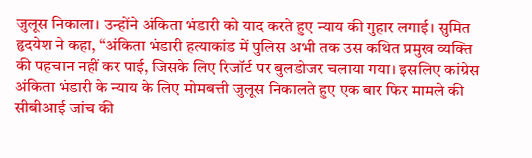जुलूस निकाला। उन्होंने अंकिता भंडारी को याद करते हुए न्याय की गुहार लगाई। सुमित हृदयेश ने कहा, “अंकिता भंडारी हत्याकांड में पुलिस अभी तक उस कथित प्रमुख व्यक्ति की पहचान नहीं कर पाई, जिसके लिए रिजॉर्ट पर बुलडोजर चलाया गया। इसलिए कांग्रेस अंकिता भंडारी के न्याय के लिए मोमबत्ती जुलूस निकालते हुए एक बार फिर मामले की सीबीआई जांच की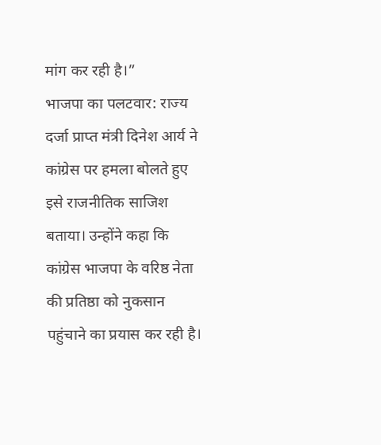मांग कर रही है।”
भाजपा का पलटवार: राज्य दर्जा प्राप्त मंत्री दिनेश आर्य ने कांग्रेस पर हमला बोलते हुए इसे राजनीतिक साजिश बताया। उन्होंने कहा कि कांग्रेस भाजपा के वरिष्ठ नेता की प्रतिष्ठा को नुकसान पहुंचाने का प्रयास कर रही है।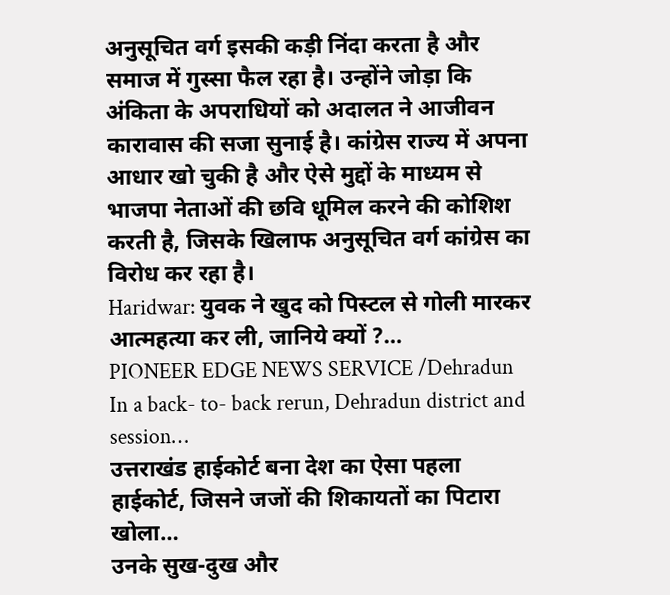अनुसूचित वर्ग इसकी कड़ी निंदा करता है और समाज में गुस्सा फैल रहा है। उन्होंने जोड़ा कि अंकिता के अपराधियों को अदालत ने आजीवन कारावास की सजा सुनाई है। कांग्रेस राज्य में अपना आधार खो चुकी है और ऐसे मुद्दों के माध्यम से भाजपा नेताओं की छवि धूमिल करने की कोशिश करती है, जिसके खिलाफ अनुसूचित वर्ग कांग्रेस का विरोध कर रहा है।
Haridwar: युवक ने खुद को पिस्टल से गोली मारकर आत्महत्या कर ली, जानिये क्यों ?…
PIONEER EDGE NEWS SERVICE /Dehradun In a back- to- back rerun, Dehradun district and session…
उत्तराखंड हाईकोर्ट बना देश का ऐसा पहला हाईकोर्ट, जिसने जजों की शिकायतों का पिटारा खोला…
उनके सुख-दुख और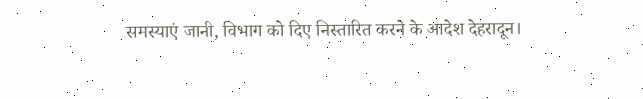समस्याएं जानी, विभाग को दिए निस्तारित करने के आदेश देहरादून।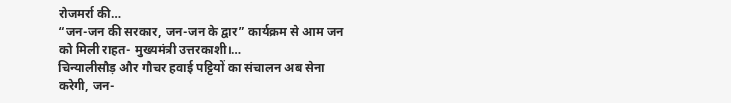रोजमर्रा की…
“जन-जन की सरकार, जन-जन के द्वार” कार्यक्रम से आम जन को मिली राहत- मुख्यमंत्री उत्तरकाशी।…
चिन्यालीसौड़ और गौचर हवाई पट्टियों का संचालन अब सेना करेगी, जन-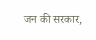जन की सरकार,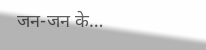जन-जन के…